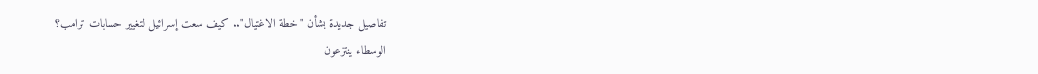تفاصيل جديدة بشأن "خطة الاغتيال".. كيف سعت إسرائيل لتغيير حسابات ترامب؟
الوسطاء ينتزعون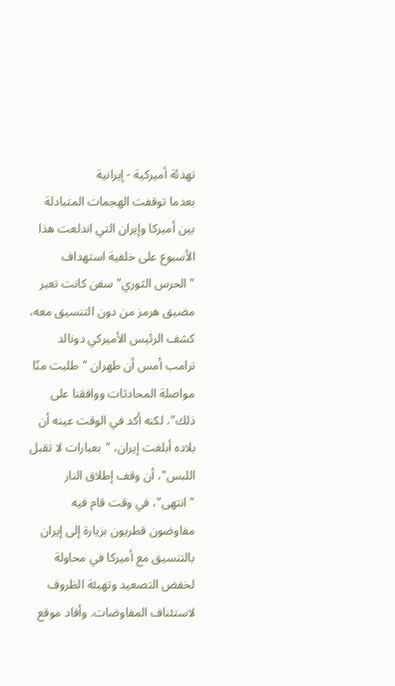تهدئة أميركية - إيرانية
بعدما توقفت الهجمات المتبادلة بين أميركا وإيران التي اندلعت هذا الأسبوع على خلفية استهداف "الحرس الثوري" سفن كانت تعبر مضيق هرمز من دون التنسيق معه، كشف الرئيس الأميركي دونالد ترامب أمس أن طهران "طلبت منّا مواصلة المحادثات ووافقنا على ذلك"، لكنه أكد في الوقت عينه أن بلاده أبلغت إيران، "بعبارات لا تقبل اللبس"، أن وقف إطلاق النار "انتهى"، في وقت قام فيه مفاوضون قطريون بزيارة إلى إيران بالتنسيق مع أميركا في محاولة لخفض التصعيد وتهيئة الظروف لاستئناف المفاوضات. وأفاد موقع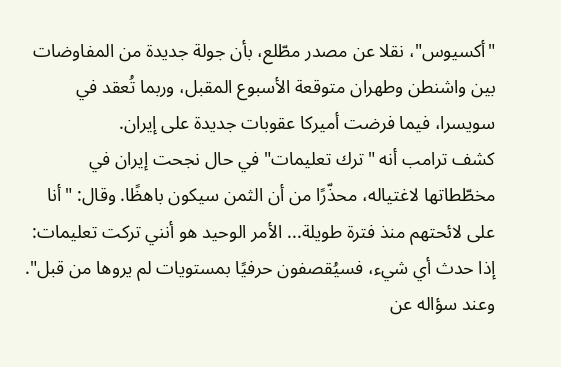"أكسيوس"، نقلا عن مصدر مطّلع، بأن جولة جديدة من المفاوضات بين واشنطن وطهران متوقعة الأسبوع المقبل، وربما تُعقد في سويسرا، فيما فرضت أميركا عقوبات جديدة على إيران.
كشف ترامب أنه "ترك تعليمات" في حال نجحت إيران في مخطّطاتها لاغتياله، محذّرًا من أن الثمن سيكون باهظًا. وقال: "أنا على لائحتهم منذ فترة طويلة... الأمر الوحيد هو أنني تركت تعليمات: إذا حدث أي شيء، فسيُقصفون حرفيًا بمستويات لم يروها من قبل". وعند سؤاله عن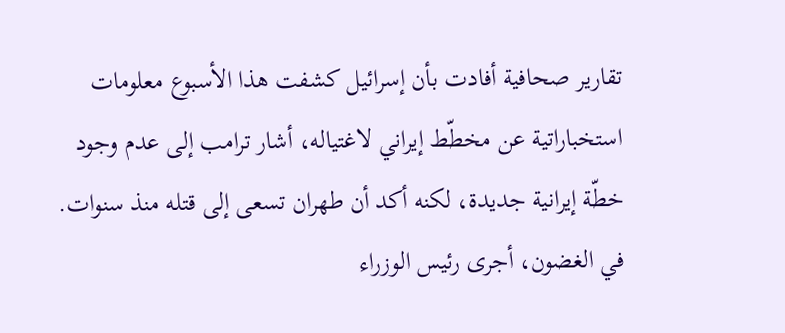تقارير صحافية أفادت بأن إسرائيل كشفت هذا الأسبوع معلومات استخباراتية عن مخطّط إيراني لاغتياله، أشار ترامب إلى عدم وجود خطّة إيرانية جديدة، لكنه أكد أن طهران تسعى إلى قتله منذ سنوات.
في الغضون، أجرى رئيس الوزراء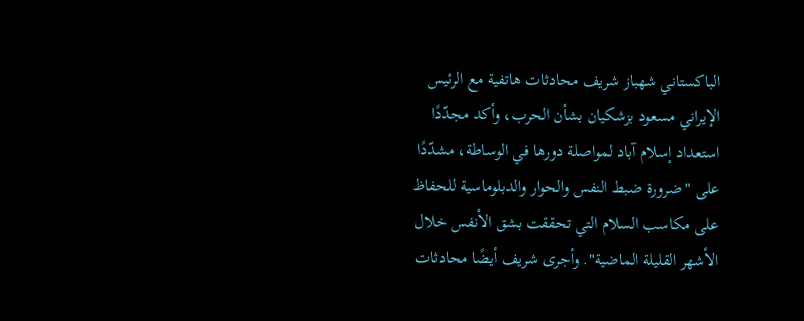الباكستاني شهباز شريف محادثات هاتفية مع الرئيس الإيراني مسعود بزشكيان بشأن الحرب، وأكد مجدّدًا استعداد إسلام آباد لمواصلة دورها في الوساطة، مشدّدًا على "ضرورة ضبط النفس والحوار والدبلوماسية للحفاظ على مكاسب السلام التي تحققت بشق الأنفس خلال الأشهر القليلة الماضية". وأجرى شريف أيضًا محادثات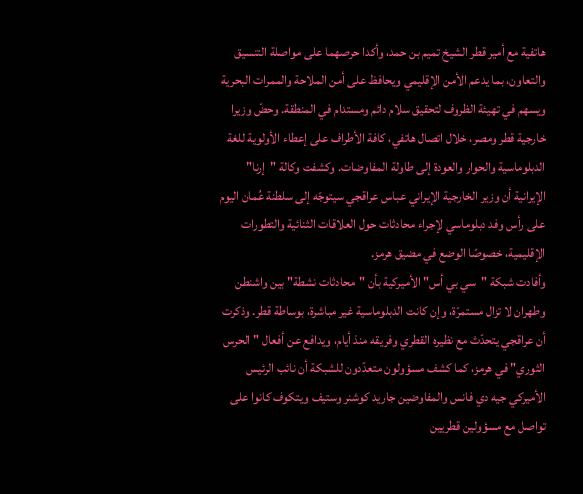هاتفية مع أمير قطر الشيخ تميم بن حمد، وأكدا حرصهما على مواصلة التنسيق والتعاون، بما يدعم الأمن الإقليمي ويحافظ على أمن الملاحة والممرات البحرية ويسهم في تهيئة الظروف لتحقيق سلام دائم ومستدام في المنطقة. وحضّ وزيرا خارجية قطر ومصر، خلال اتصال هاتفي، كافة الأطراف على إعطاء الأولوية للغة الدبلوماسية والحوار والعودة إلى طاولة المفاوضات. وكشفت وكالة "إرنا" الإيرانية أن وزير الخارجية الإيراني عباس عراقجي سيتوجّه إلى سلطنة عُمان اليوم على رأس وفد دبلوماسي لإجراء محادثات حول العلاقات الثنائية والتطورات الإقليمية، خصوصًا الوضع في مضيق هرمز.
وأفادت شبكة "سي بي أس" الأميركية بأن "محادثات نشطة" بين واشنطن وطهران لا تزال مستمرّة، وإن كانت الدبلوماسية غير مباشرة، بوساطة قطر. وذكرت أن عراقجي يتحدّث مع نظيره القطري وفريقه منذ أيام، ويدافع عن أفعال "الحرس الثوري" في هرمز، كما كشف مسؤولون متعدّدون للشبكة أن نائب الرئيس الأميركي جيه دي فانس والمفاوضين جاريد كوشنر وستيف ويتكوف كانوا على تواصل مع مسؤولين قطريين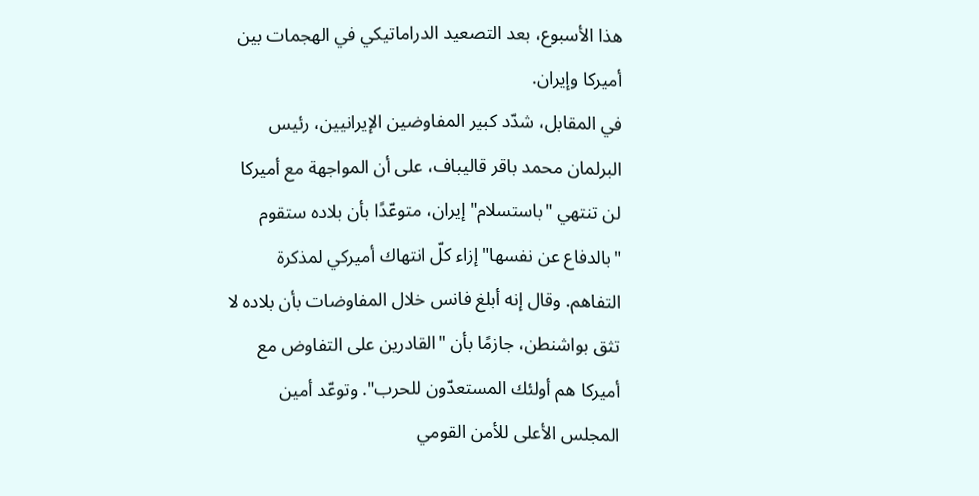هذا الأسبوع، بعد التصعيد الدراماتيكي في الهجمات بين أميركا وإيران.
في المقابل، شدّد كبير المفاوضين الإيرانيين، رئيس البرلمان محمد باقر قاليباف، على أن المواجهة مع أميركا لن تنتهي "باستسلام" إيران، متوعّدًا بأن بلاده ستقوم "بالدفاع عن نفسها" إزاء كلّ انتهاك أميركي لمذكرة التفاهم. وقال إنه أبلغ فانس خلال المفاوضات بأن بلاده لا تثق بواشنطن، جازمًا بأن "القادرين على التفاوض مع أميركا هم أولئك المستعدّون للحرب". وتوعّد أمين المجلس الأعلى للأمن القومي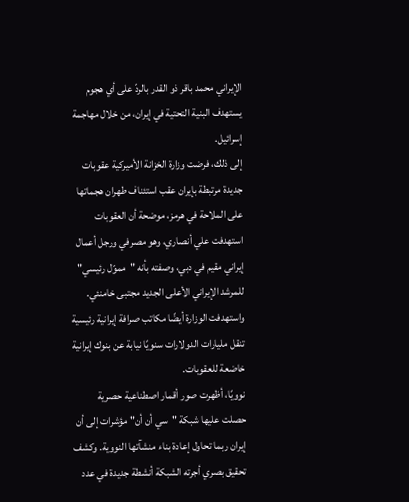الإيراني محمد باقر ذو القدر بالردّ على أي هجوم يستهدف البنية التحتية في إيران، من خلال مهاجمة إسرائيل.
إلى ذلك، فرضت وزارة الخزانة الأميركية عقوبات جديدة مرتبطة بإيران عقب استئناف طهران هجماتها على الملاحة في هرمز، موضحة أن العقوبات استهدفت علي أنصاري، وهو مصرفي ورجل أعمال إيراني مقيم في دبي، وصفته بأنه "مموّل رئيسي" للمرشد الإيراني الأعلى الجديد مجتبى خامنئي. واستهدفت الوزارة أيضًا مكاتب صرافة إيرانية رئيسية تنقل مليارات الدولارات سنويًا نيابة عن بنوك إيرانية خاضعة للعقوبات.
نوويًا، أظهرت صور أقمار اصطناعية حصرية حصلت عليها شبكة "سي أن أن" مؤشرات إلى أن إيران ربما تحاول إعادة بناء منشآتها النووية. وكشف تحقيق بصري أجرته الشبكة أنشطة جديدة في عدد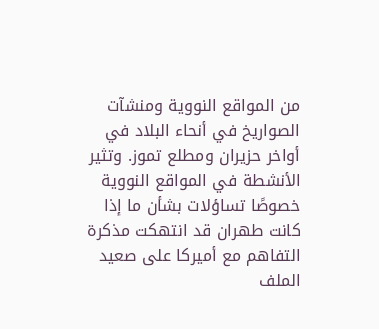من المواقع النووية ومنشآت الصواريخ في أنحاء البلاد في أواخر حزيران ومطلع تموز. وتثير الأنشطة في المواقع النووية خصوصًا تساؤلات بشأن ما إذا كانت طهران قد انتهكت مذكرة التفاهم مع أميركا على صعيد الملف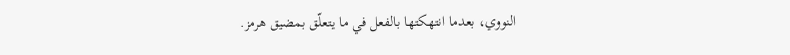النووي، بعدما انتهكتها بالفعل في ما يتعلّق بمضيق هرمز.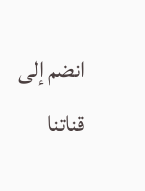انضم إلى قناتنا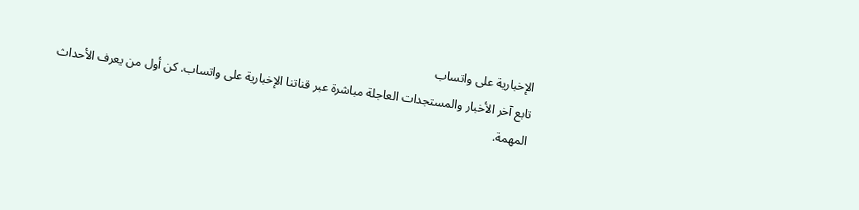الإخبارية على واتساب
تابع آخر الأخبار والمستجدات العاجلة مباشرة عبر قناتنا الإخبارية على واتساب. كن أول من يعرف الأحداث المهمة.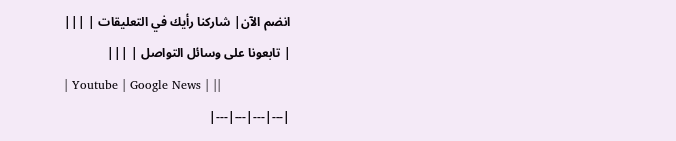انضم الآن| شاركنا رأيك في التعليقات | |||
| تابعونا على وسائل التواصل | |||
| Youtube | Google News | ||
|---|---|---|---|